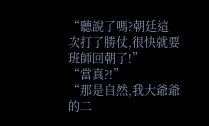“聽說了嗎?朝廷這次打了勝仗,很快就要班師回朝了!”
“當真?!”
“那是自然,我大爺爺的二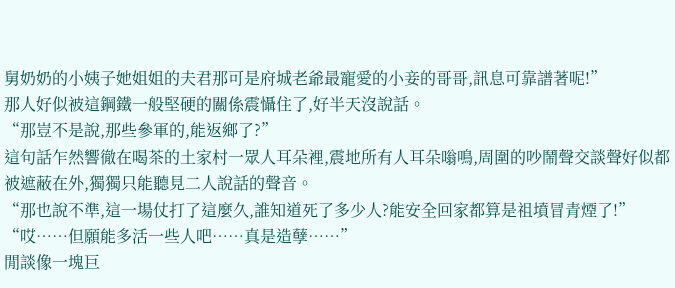舅奶奶的小姨子她姐姐的夫君那可是府城老爺最寵愛的小妾的哥哥,訊息可靠譜著呢!”
那人好似被這鋼鐵一般堅硬的關係震懾住了,好半天沒說話。
“那豈不是說,那些參軍的,能返鄉了?”
這句話乍然響徹在喝茶的土家村一眾人耳朵裡,震地所有人耳朵嗡鳴,周圍的吵鬧聲交談聲好似都被遮蔽在外,獨獨只能聽見二人說話的聲音。
“那也說不準,這一場仗打了這麼久,誰知道死了多少人?能安全回家都算是祖墳冒青煙了!”
“哎……但願能多活一些人吧……真是造孽……”
閒談像一塊巨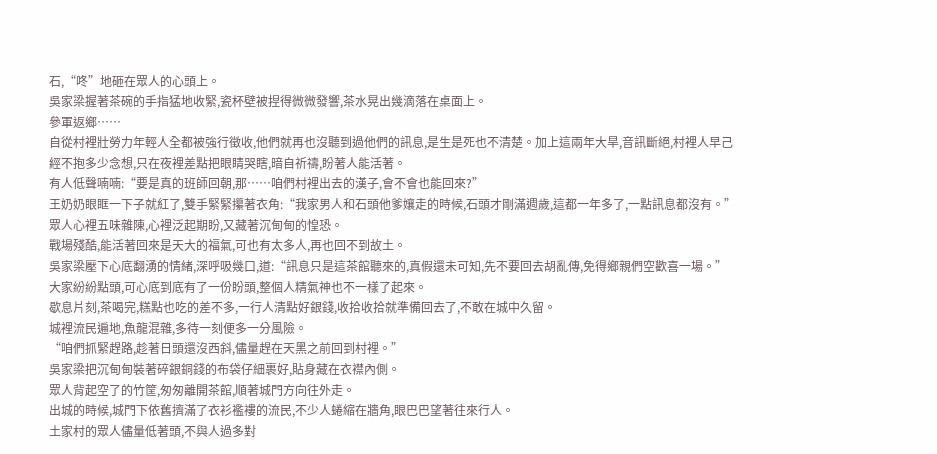石,“咚”地砸在眾人的心頭上。
吳家梁握著茶碗的手指猛地收緊,瓷杯壁被捏得微微發響,茶水晃出幾滴落在桌面上。
參軍返鄉……
自從村裡壯勞力年輕人全都被強行徵收,他們就再也沒聽到過他們的訊息,是生是死也不清楚。加上這兩年大旱,音訊斷絕,村裡人早己經不抱多少念想,只在夜裡差點把眼睛哭瞎,暗自祈禱,盼著人能活著。
有人低聲喃喃:“要是真的班師回朝,那……咱們村裡出去的漢子,會不會也能回來?”
王奶奶眼眶一下子就紅了,雙手緊緊攥著衣角:“我家男人和石頭他爹孃走的時候,石頭才剛滿週歲,這都一年多了,一點訊息都沒有。”
眾人心裡五味雜陳,心裡泛起期盼,又藏著沉甸甸的惶恐。
戰場殘酷,能活著回來是天大的福氣,可也有太多人,再也回不到故土。
吳家梁壓下心底翻湧的情緒,深呼吸幾口,道:“訊息只是這茶館聽來的,真假還未可知,先不要回去胡亂傳,免得鄉親們空歡喜一場。”
大家紛紛點頭,可心底到底有了一份盼頭,整個人精氣神也不一樣了起來。
歇息片刻,茶喝完,糕點也吃的差不多,一行人清點好銀錢,收拾收拾就準備回去了,不敢在城中久留。
城裡流民遍地,魚龍混雜,多待一刻便多一分風險。
“咱們抓緊趕路,趁著日頭還沒西斜,儘量趕在天黑之前回到村裡。”
吳家梁把沉甸甸裝著碎銀銅錢的布袋仔細裹好,貼身藏在衣襟內側。
眾人背起空了的竹筐,匆匆離開茶館,順著城門方向往外走。
出城的時候,城門下依舊擠滿了衣衫襤褸的流民,不少人蜷縮在牆角,眼巴巴望著往來行人。
土家村的眾人儘量低著頭,不與人過多對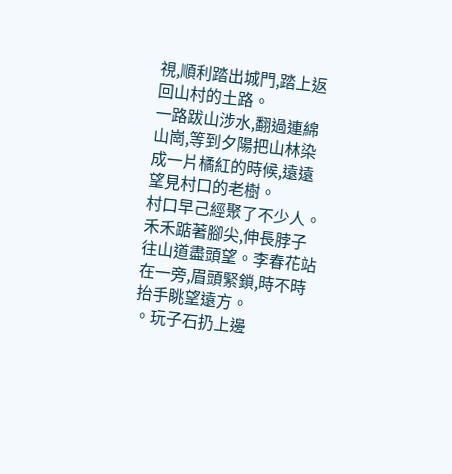視,順利踏出城門,踏上返回山村的土路。
一路跋山涉水,翻過連綿山崗,等到夕陽把山林染成一片橘紅的時候,遠遠望見村口的老樹。
村口早己經聚了不少人。
禾禾踮著腳尖,伸長脖子往山道盡頭望。李春花站在一旁,眉頭緊鎖,時不時抬手眺望遠方。
。玩子石扔上邊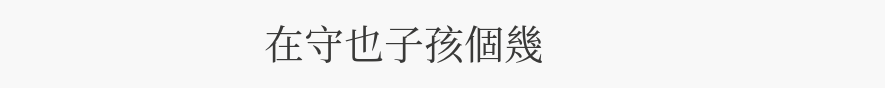在守也子孩個幾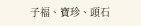子福、寶珍、頭石